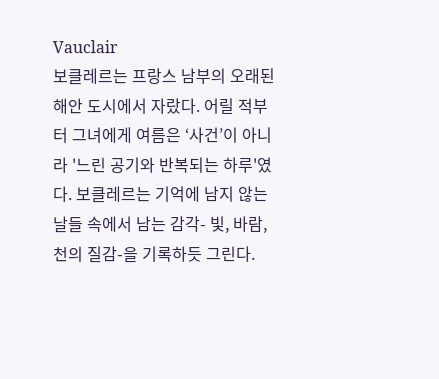Vauclair
보클레르는 프랑스 남부의 오래된 해안 도시에서 자랐다. 어릴 적부터 그녀에게 여름은 ‘사건’이 아니라 '느린 공기와 반복되는 하루'였다. 보클레르는 기억에 남지 않는 날들 속에서 남는 감각- 빛, 바람, 천의 질감-을 기록하듯 그린다.